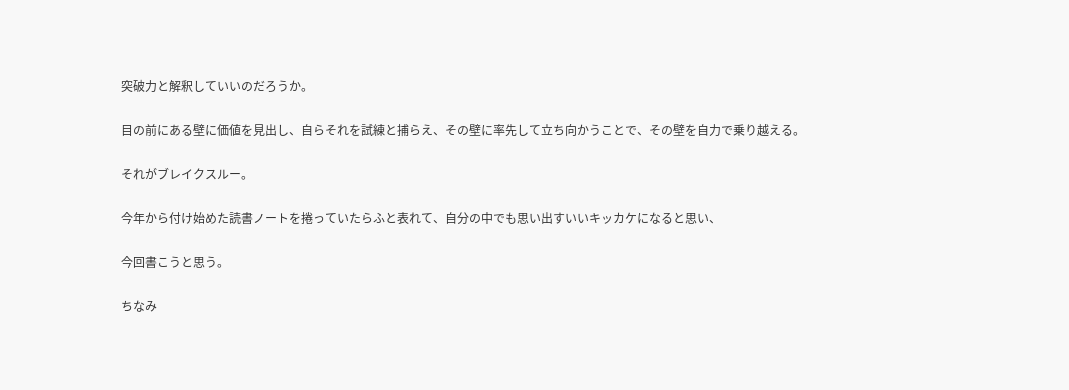突破力と解釈していいのだろうか。

目の前にある壁に価値を見出し、自らそれを試練と捕らえ、その壁に率先して立ち向かうことで、その壁を自力で乗り越える。

それがブレイクスルー。

今年から付け始めた読書ノートを捲っていたらふと表れて、自分の中でも思い出すいいキッカケになると思い、

今回書こうと思う。

ちなみ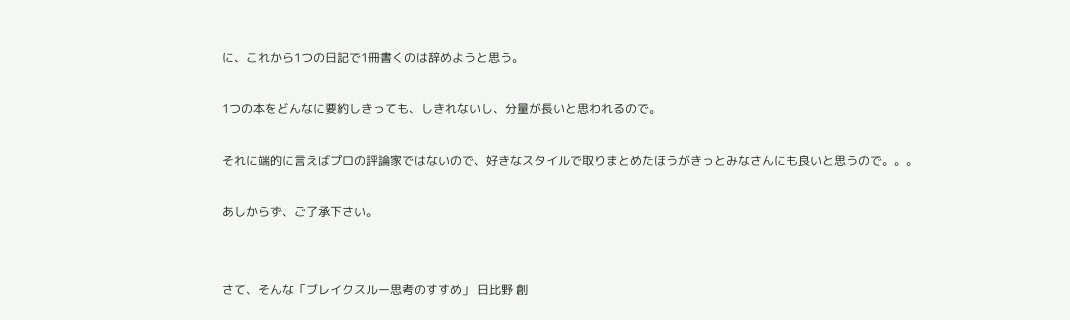に、これから1つの日記で1冊書くのは辞めようと思う。

1つの本をどんなに要約しきっても、しきれないし、分量が長いと思われるので。

それに端的に言えばプロの評論家ではないので、好きなスタイルで取りまとめたほうがきっとみなさんにも良いと思うので。。。

あしからず、ご了承下さい。


さて、そんな「ブレイクスルー思考のすすめ」 日比野 創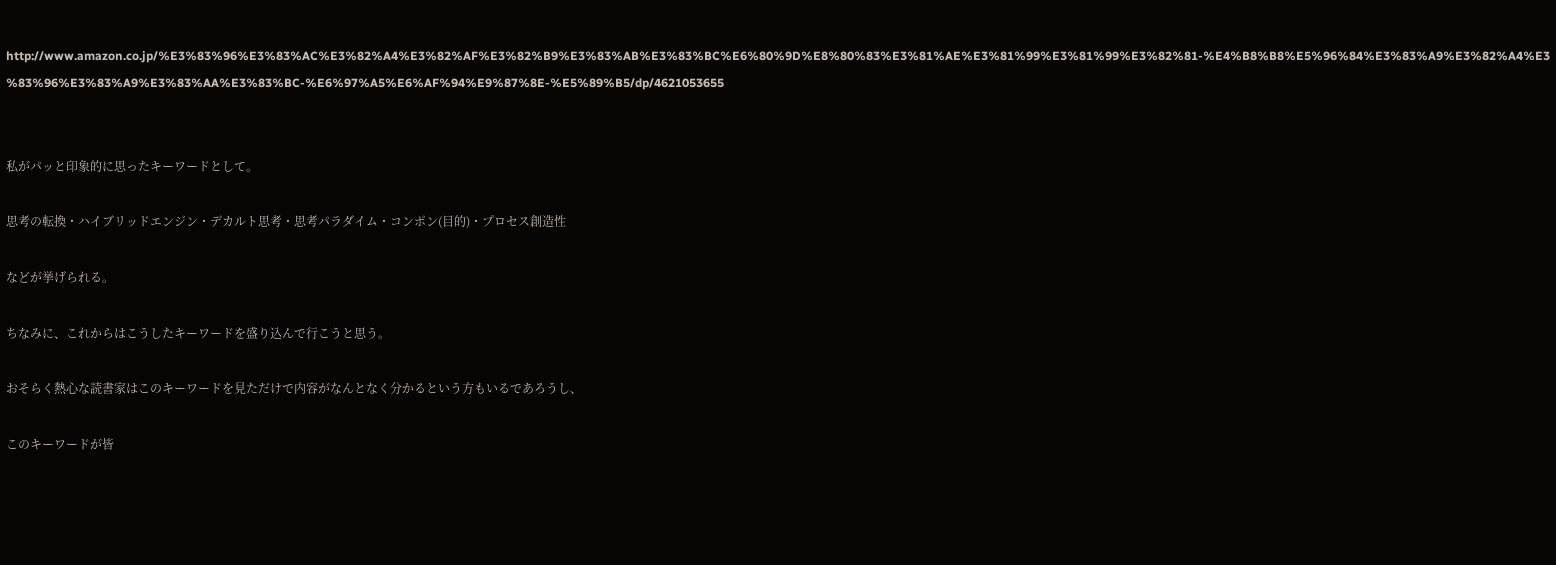http://www.amazon.co.jp/%E3%83%96%E3%83%AC%E3%82%A4%E3%82%AF%E3%82%B9%E3%83%AB%E3%83%BC%E6%80%9D%E8%80%83%E3%81%AE%E3%81%99%E3%81%99%E3%82%81-%E4%B8%B8%E5%96%84%E3%83%A9%E3%82%A4%E3%83%96%E3%83%A9%E3%83%AA%E3%83%BC-%E6%97%A5%E6%AF%94%E9%87%8E-%E5%89%B5/dp/4621053655


私がパッと印象的に思ったキーワードとして。

思考の転換・ハイブリッドエンジン・デカルト思考・思考パラダイム・コンポン(目的)・プロセス創造性

などが挙げられる。

ちなみに、これからはこうしたキーワードを盛り込んで行こうと思う。

おそらく熱心な読書家はこのキーワードを見ただけで内容がなんとなく分かるという方もいるであろうし、

このキーワードが皆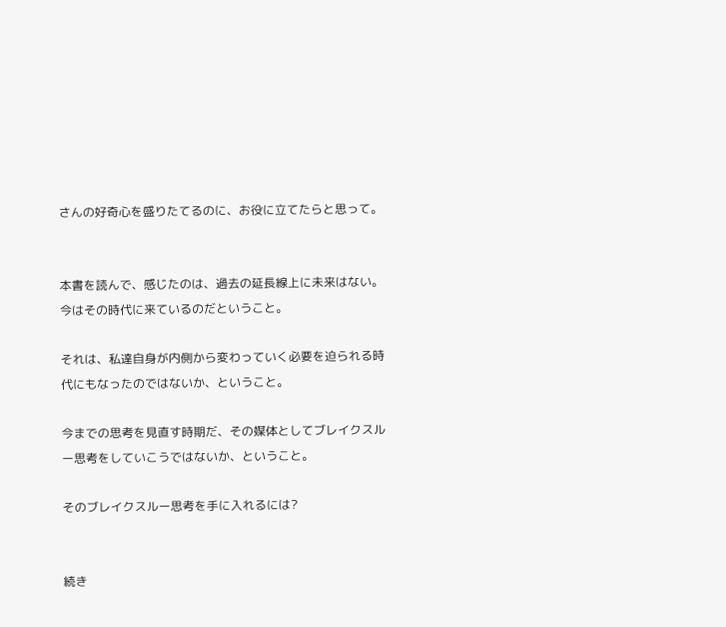さんの好奇心を盛りたてるのに、お役に立てたらと思って。


本書を読んで、感じたのは、過去の延長線上に未来はない。今はその時代に来ているのだということ。

それは、私達自身が内側から変わっていく必要を迫られる時代にもなったのではないか、ということ。

今までの思考を見直す時期だ、その媒体としてブレイクスルー思考をしていこうではないか、ということ。

そのブレイクスルー思考を手に入れるには?


続き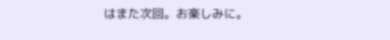はまた次回。お楽しみに。